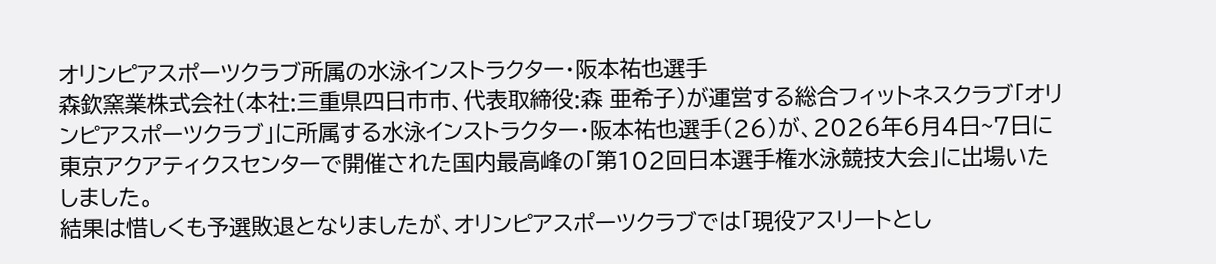オリンピアスポーツクラブ所属の水泳インストラクター・阪本祐也選手
森欽窯業株式会社(本社:三重県四日市市、代表取締役:森 亜希子)が運営する総合フィットネスクラブ「オリンピアスポーツクラブ」に所属する水泳インストラクター・阪本祐也選手(26)が、2026年6月4日~7日に東京アクアティクスセンターで開催された国内最高峰の「第102回日本選手権水泳競技大会」に出場いたしました。
結果は惜しくも予選敗退となりましたが、オリンピアスポーツクラブでは「現役アスリートとし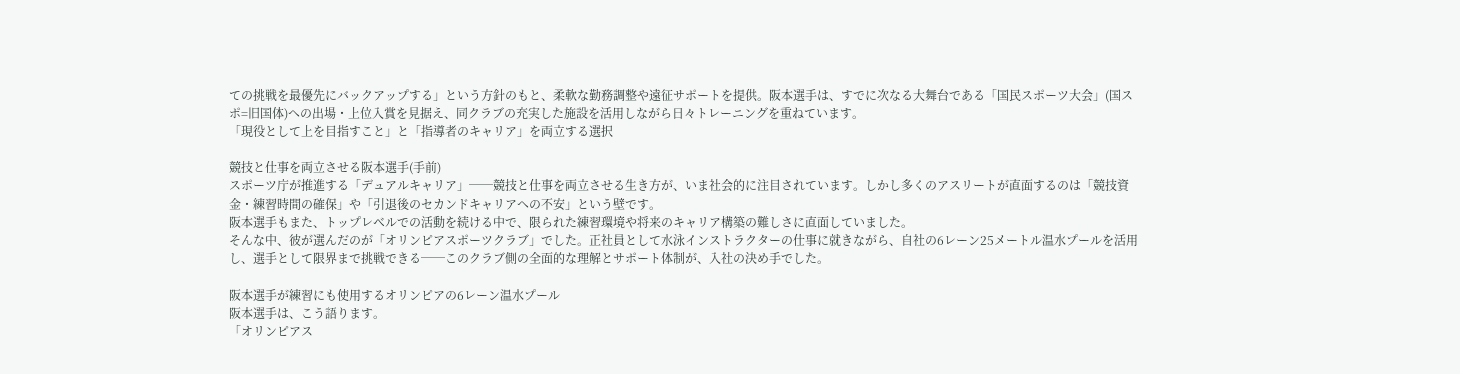ての挑戦を最優先にバックアップする」という方針のもと、柔軟な勤務調整や遠征サポートを提供。阪本選手は、すでに次なる大舞台である「国民スポーツ大会」(国スポ=旧国体)への出場・上位入賞を見据え、同クラブの充実した施設を活用しながら日々トレーニングを重ねています。
「現役として上を目指すこと」と「指導者のキャリア」を両立する選択

競技と仕事を両立させる阪本選手(手前)
スポーツ庁が推進する「デュアルキャリア」──競技と仕事を両立させる生き方が、いま社会的に注目されています。しかし多くのアスリートが直面するのは「競技資金・練習時間の確保」や「引退後のセカンドキャリアへの不安」という壁です。
阪本選手もまた、トップレベルでの活動を続ける中で、限られた練習環境や将来のキャリア構築の難しさに直面していました。
そんな中、彼が選んだのが「オリンピアスポーツクラブ」でした。正社員として水泳インストラクターの仕事に就きながら、自社の6レーン25メートル温水プールを活用し、選手として限界まで挑戦できる──このクラブ側の全面的な理解とサポート体制が、入社の決め手でした。

阪本選手が練習にも使用するオリンピアの6レーン温水プール
阪本選手は、こう語ります。
「オリンピアス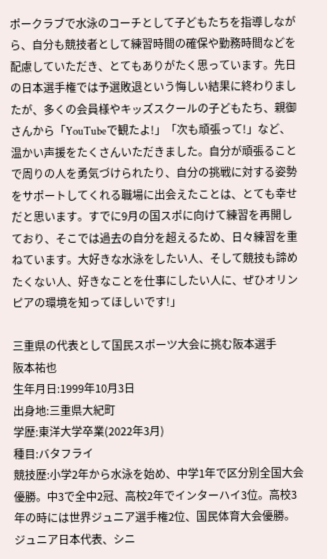ポークラブで水泳のコーチとして子どもたちを指導しながら、自分も競技者として練習時間の確保や勤務時間などを配慮していただき、とてもありがたく思っています。先日の日本選手権では予選敗退という悔しい結果に終わりましたが、多くの会員様やキッズスクールの子どもたち、親御さんから「YouTubeで観たよ!」「次も頑張って!」など、温かい声援をたくさんいただきました。自分が頑張ることで周りの人を勇気づけられたり、自分の挑戦に対する姿勢をサポートしてくれる職場に出会えたことは、とても幸せだと思います。すでに9月の国スポに向けて練習を再開しており、そこでは過去の自分を超えるため、日々練習を重ねています。大好きな水泳をしたい人、そして競技も諦めたくない人、好きなことを仕事にしたい人に、ぜひオリンピアの環境を知ってほしいです!」

三重県の代表として国民スポーツ大会に挑む阪本選手
阪本祐也
生年月日:1999年10月3日
出身地:三重県大紀町
学歴:東洋大学卒業(2022年3月)
種目:バタフライ
競技歴:小学2年から水泳を始め、中学1年で区分別全国大会優勝。中3で全中2冠、高校2年でインターハイ3位。高校3年の時には世界ジュニア選手権2位、国民体育大会優勝。ジュニア日本代表、シニ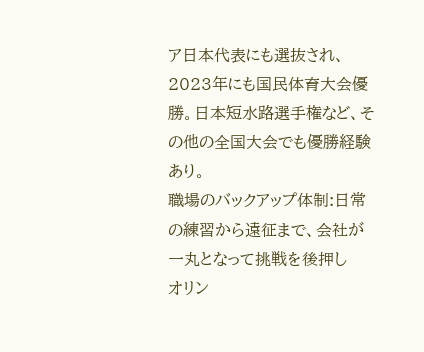ア日本代表にも選抜され、2023年にも国民体育大会優勝。日本短水路選手権など、その他の全国大会でも優勝経験あり。
職場のバックアップ体制:日常の練習から遠征まで、会社が一丸となって挑戦を後押し
オリン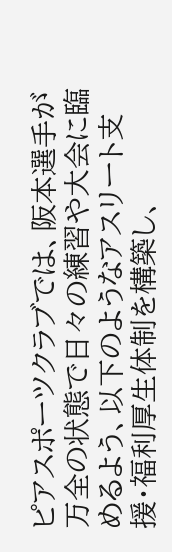ピアスポーツクラブでは、阪本選手が万全の状態で日々の練習や大会に臨めるよう、以下のようなアスリート支援・福利厚生体制を構築し、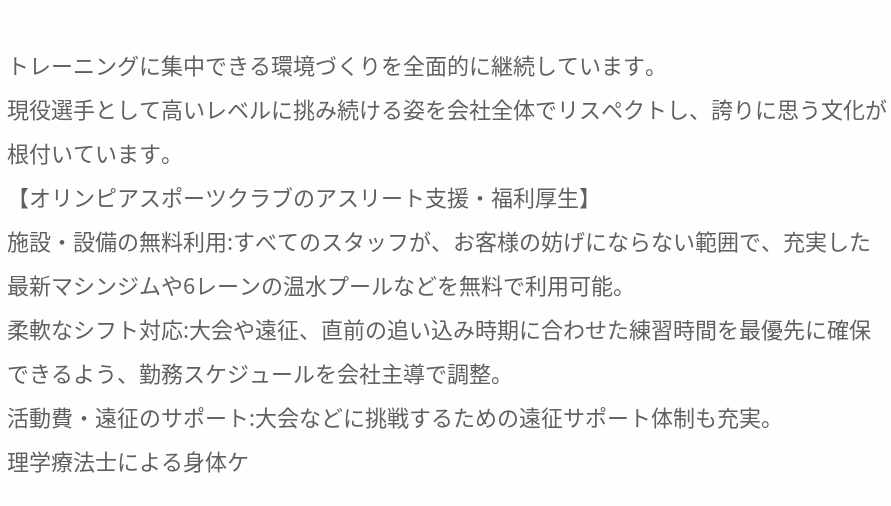トレーニングに集中できる環境づくりを全面的に継続しています。
現役選手として高いレベルに挑み続ける姿を会社全体でリスペクトし、誇りに思う文化が根付いています。
【オリンピアスポーツクラブのアスリート支援・福利厚生】
施設・設備の無料利用:すべてのスタッフが、お客様の妨げにならない範囲で、充実した最新マシンジムや6レーンの温水プールなどを無料で利用可能。
柔軟なシフト対応:大会や遠征、直前の追い込み時期に合わせた練習時間を最優先に確保できるよう、勤務スケジュールを会社主導で調整。
活動費・遠征のサポート:大会などに挑戦するための遠征サポート体制も充実。
理学療法士による身体ケ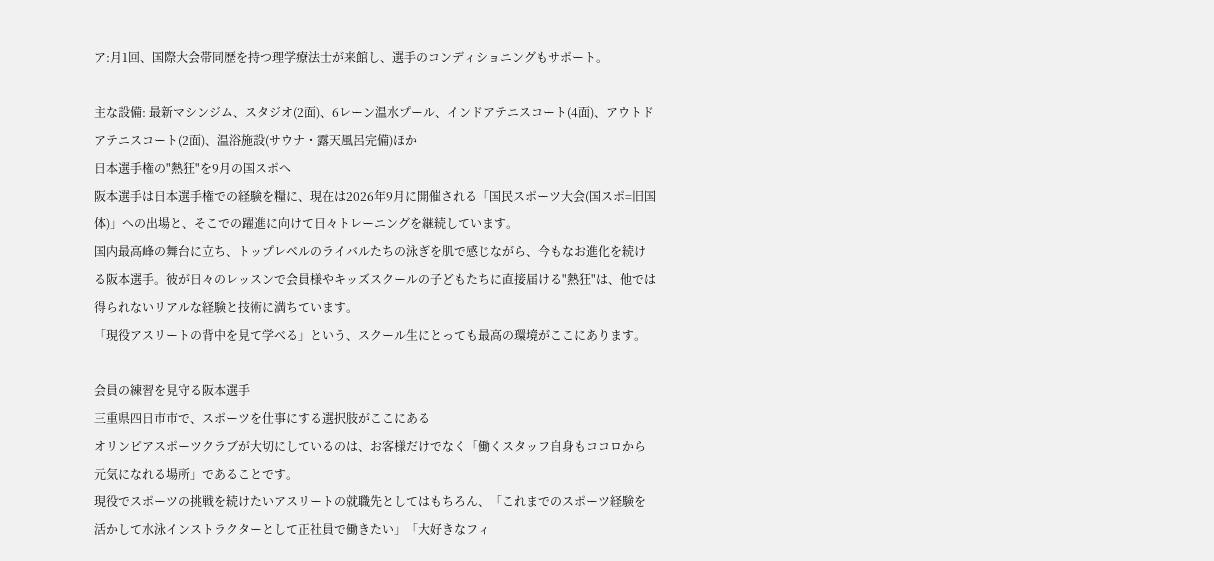ア:月1回、国際大会帯同歴を持つ理学療法士が来館し、選手のコンディショニングもサポート。

主な設備: 最新マシンジム、スタジオ(2面)、6レーン温水プール、インドアテニスコート(4面)、アウトドアテニスコート(2面)、温浴施設(サウナ・露天風呂完備)ほか
日本選手権の"熱狂"を9月の国スポへ
阪本選手は日本選手権での経験を糧に、現在は2026年9月に開催される「国民スポーツ大会(国スポ=旧国体)」への出場と、そこでの躍進に向けて日々トレーニングを継続しています。
国内最高峰の舞台に立ち、トップレベルのライバルたちの泳ぎを肌で感じながら、今もなお進化を続ける阪本選手。彼が日々のレッスンで会員様やキッズスクールの子どもたちに直接届ける"熱狂"は、他では得られないリアルな経験と技術に満ちています。
「現役アスリートの背中を見て学べる」という、スクール生にとっても最高の環境がここにあります。

会員の練習を見守る阪本選手
三重県四日市市で、スポーツを仕事にする選択肢がここにある
オリンピアスポーツクラブが大切にしているのは、お客様だけでなく「働くスタッフ自身もココロから元気になれる場所」であることです。
現役でスポーツの挑戦を続けたいアスリートの就職先としてはもちろん、「これまでのスポーツ経験を活かして水泳インストラクターとして正社員で働きたい」「大好きなフィ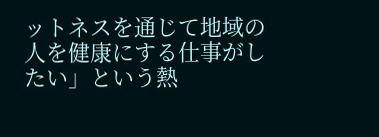ットネスを通じて地域の人を健康にする仕事がしたい」という熱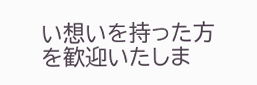い想いを持った方を歓迎いたしま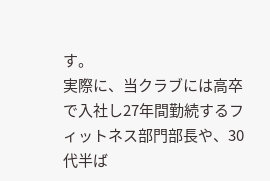す。
実際に、当クラブには高卒で入社し27年間勤続するフィットネス部門部長や、30代半ば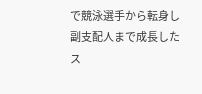で競泳選手から転身し副支配人まで成長したス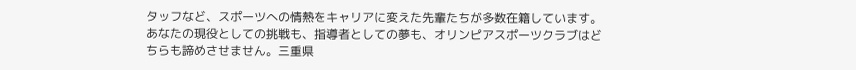タッフなど、スポーツへの情熱をキャリアに変えた先輩たちが多数在籍しています。
あなたの現役としての挑戦も、指導者としての夢も、オリンピアスポーツクラブはどちらも諦めさせません。三重県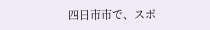四日市市で、スポ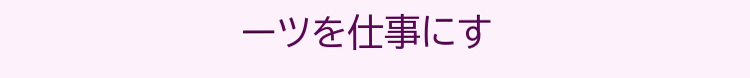ーツを仕事にす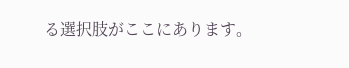る選択肢がここにあります。